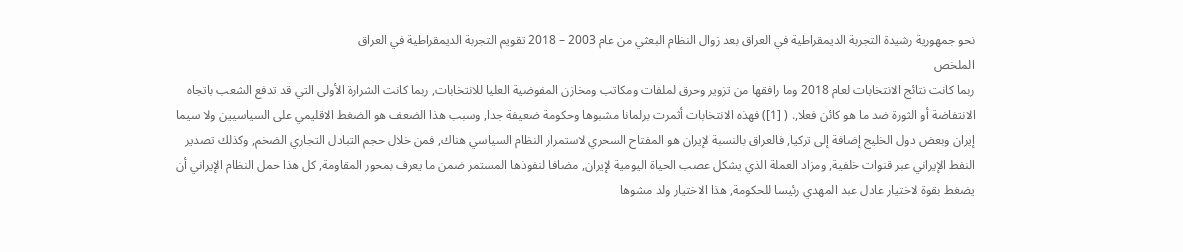نحو جمهورية رشيدة التجربة الديمقراطية في العراق بعد زوال النظام البعثي من عام 2003 – 2018 تقويم التجربة الديمقراطية في العراق
الملخص
ربما كانت نتائج الانتخابات لعام 2018 وما رافقها من تزوير وحرق لملفات ومكاتب ومخازن المفوضية العليا للانتخابات, ربما كانت الشرارة الأولى التي قد تدفع الشعب باتجاه الانتفاضة أو الثورة ضد ما هو كائن فعلا,. ( [1]) فهذه الانتخابات أثمرت برلمانا مشبوها وحكومة ضعيفة جدا, وسبب هذا الضعف هو الضغط الاقليمي على السياسيين ولا سيما إيران وبعض دول الخليج إضافة إلى تركيا, فالعراق بالنسبة لإيران هو المفتاح السحري لاستمرار النظام السياسي هناك, فمن خلال حجم التبادل التجاري الضخم, وكذلك تصدير النفط الإيراني عبر قنوات خلفية, ومزاد العملة الذي يشكل عصب الحياة اليومية لإيران, مضافا لنفوذها المستمر ضمن ما يعرف بمحور المقاومة, كل هذا حمل النظام الإيراني أن يضغط بقوة لاختيار عادل عبد المهدي رئيسا للحكومة, هذا الاختيار ولد مشوها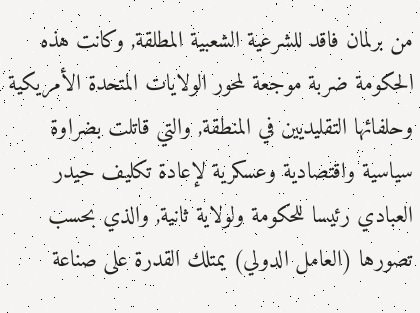من برلمان فاقد للشرعية الشعبية المطلقة, وكانت هذه الحكومة ضربة موجعة لمحور الولايات المتحدة الأمريكية وحلفائها التقليديين في المنطقة, والتي قاتلت بضراوة سياسية واقتصادية وعسكرية لإعادة تكليف حيدر العبادي رئيسا للحكومة ولولاية ثانية, والذي بحسب تصورها (العامل الدولي) يمتلك القدرة على صناعة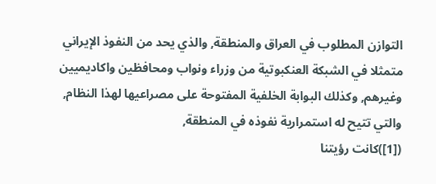التوازن المطلوب في العراق والمنطقة, والذي يحد من النفوذ الإيراني متمثلا في الشبكة العنكبوتية من وزراء ونواب ومحافظين واكاديميين وغيرهم, وكذلك البوابة الخلفية المفتوحة على مصراعيها لهذا النظام, والتي تتيح له استمرارية نفوذه في المنطقة,
([1])كانت رؤيتنا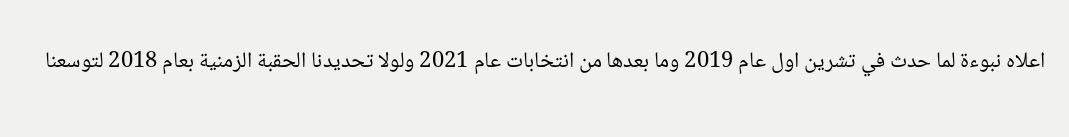اعلاه نبوءة لما حدث في تشرين اول عام 2019 وما بعدها من انتخابات عام 2021 ولولا تحديدنا الحقبة الزمنية بعام 2018 لتوسعنا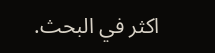اكثر في البحث.